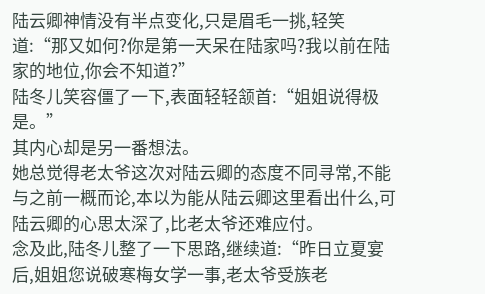陆云卿神情没有半点变化,只是眉毛一挑,轻笑道:“那又如何?你是第一天呆在陆家吗?我以前在陆家的地位,你会不知道?”
陆冬儿笑容僵了一下,表面轻轻颔首:“姐姐说得极是。”
其内心却是另一番想法。
她总觉得老太爷这次对陆云卿的态度不同寻常,不能与之前一概而论,本以为能从陆云卿这里看出什么,可陆云卿的心思太深了,比老太爷还难应付。
念及此,陆冬儿整了一下思路,继续道:“昨日立夏宴后,姐姐您说破寒梅女学一事,老太爷受族老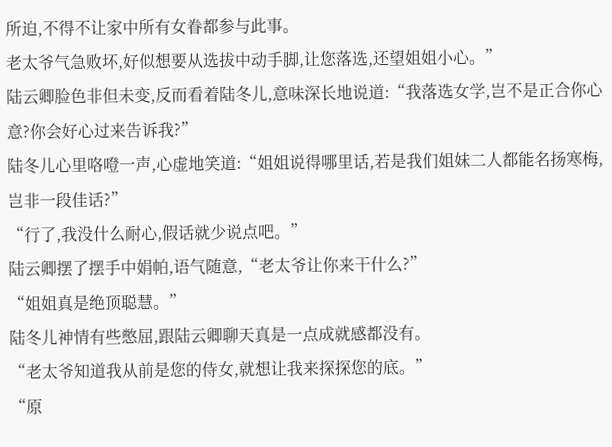所迫,不得不让家中所有女眷都参与此事。
老太爷气急败坏,好似想要从选拔中动手脚,让您落选,还望姐姐小心。”
陆云卿脸色非但未变,反而看着陆冬儿,意味深长地说道:“我落选女学,岂不是正合你心意?你会好心过来告诉我?”
陆冬儿心里咯噔一声,心虚地笑道:“姐姐说得哪里话,若是我们姐妹二人都能名扬寒梅,岂非一段佳话?”
“行了,我没什么耐心,假话就少说点吧。”
陆云卿摆了摆手中娟帕,语气随意,“老太爷让你来干什么?”
“姐姐真是绝顶聪慧。”
陆冬儿神情有些憋屈,跟陆云卿聊天真是一点成就感都没有。
“老太爷知道我从前是您的侍女,就想让我来探探您的底。”
“原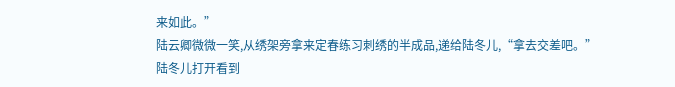来如此。”
陆云卿微微一笑,从绣架旁拿来定春练习刺绣的半成品,递给陆冬儿,“拿去交差吧。”
陆冬儿打开看到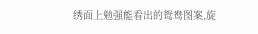绣面上勉强能看出的鸳鸯图案,旋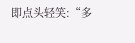即点头轻笑:“多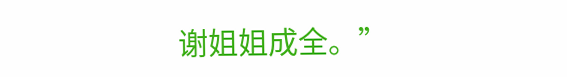谢姐姐成全。”